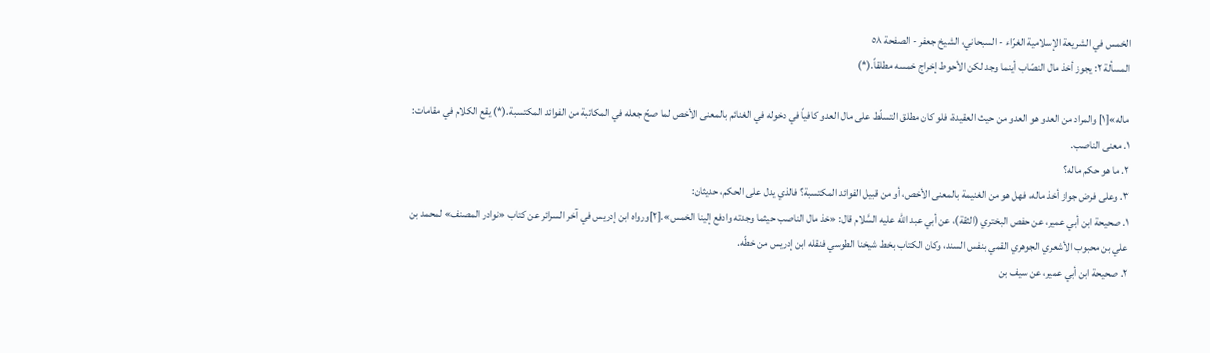الخمس في الشريعة الإسلامية الغرّاء - السبحاني، الشيخ جعفر - الصفحة ٥٨
المسألة ٢: يجوز أخذ مال النصّاب أينما وجد لكن الأحوط إخراج خمسه مطلقاً.(*)

ماله»[١] والمراد من العدو هو العدو من حيث العقيدة، فلو كان مطلق التسلّط على مال العدو كافياً في دخوله في الغنائم بالمعنى الأخص لما صحّ جعله في المكاتبة من الفوائد المكتسبة.(*) يقع الكلام في مقامات:
١. معنى الناصب.
٢. ما هو حكم ماله؟
٣. وعلى فرض جواز أخذ ماله، فهل هو من الغنيمة بالمعنى الأخص، أو من قبيل الفوائد المكتسبة؟ فالذي يدل على الحكم، حديثان:
١. صحيحة ابن أبي عمير، عن حفص البختري (الثقة)، عن أبي عبد اللّه عليه السَّلام قال: «خذ مال الناصب حيثما وجدته وادفع إلينا الخمس».[٢]ورواه ابن إدريس في آخر السرائر عن كتاب «نوادر المصنف» لمحمد بن علي بن محبوب الأشعري الجوهري القمي بنفس السند، وكان الكتاب بخط شيخنا الطوسي فنقله ابن إدريس من خطّه.
٢. صحيحة ابن أبي عمير، عن سيف بن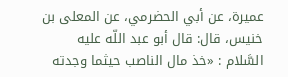عميرة، عن أبي الحضرمي، عن المعلى بن خنيس، قال: قال أبو عبد اللّه عليه السَّلام : «خذ مال الناصب حيثما وجدته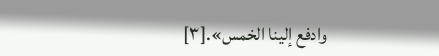وادفع إلينا الخمس».[٣]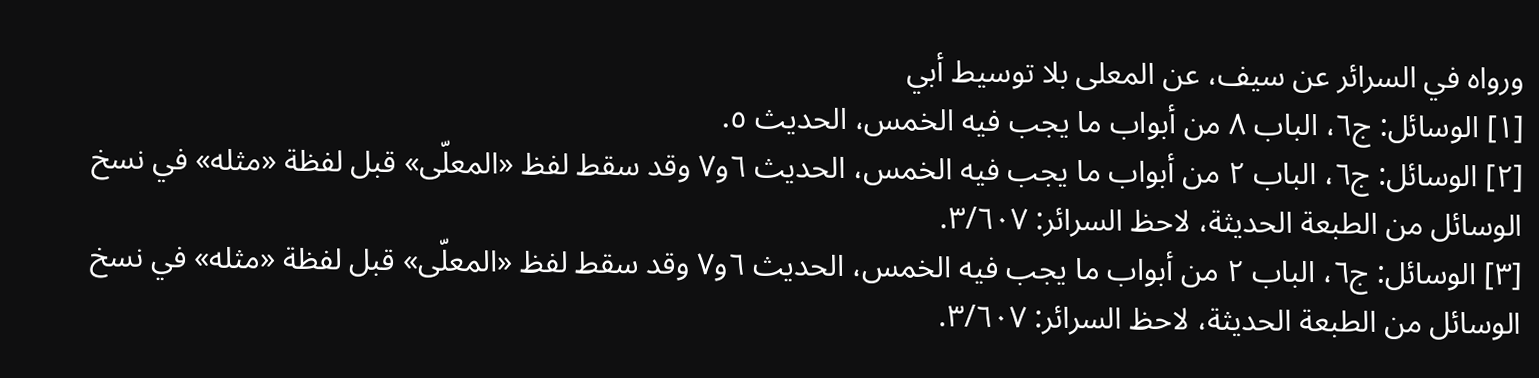ورواه في السرائر عن سيف، عن المعلى بلا توسيط أبي
[١] الوسائل: ج٦، الباب ٨ من أبواب ما يجب فيه الخمس، الحديث ٥.
[٢] الوسائل: ج٦، الباب ٢ من أبواب ما يجب فيه الخمس، الحديث ٦و٧ وقد سقط لفظ «المعلّى» قبل لفظة «مثله» في نسخ الوسائل من الطبعة الحديثة، لاحظ السرائر: ٣/٦٠٧.
[٣] الوسائل: ج٦، الباب ٢ من أبواب ما يجب فيه الخمس، الحديث ٦و٧ وقد سقط لفظ «المعلّى» قبل لفظة «مثله» في نسخ الوسائل من الطبعة الحديثة، لاحظ السرائر: ٣/٦٠٧.